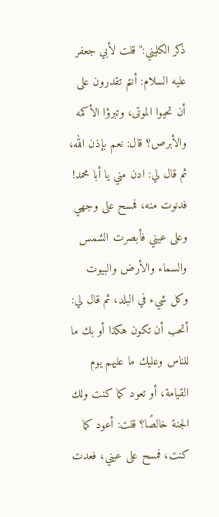ذكر الكليني:"قلت لأبي جعفر عليه السلام: أنتم تقدرون على أن تحيوا الموتى، وتبرؤا الأكمه والأبرص؟ قال: نعم بإذن الله، ثم قال لي: ادن مني يا أبا محمد! فدنوت منه، فمسح على وجهي وعلى عيني فأبصرت الشمس والسماء والأرض والبيوت وكل شيء في البلد، ثم قال لي: أتحب أن تكون هكذا أو بك ما للناس وعليك ما عليهم يوم القيامة، أو تعود كما كنت ولك الجنة خالصًا؟ قلت: أعود كما كنت، فمسح على عيني، فعدت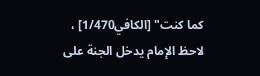كما كنت" [الكافي1/470] ، لاحظ الإمام يدخل الجنة على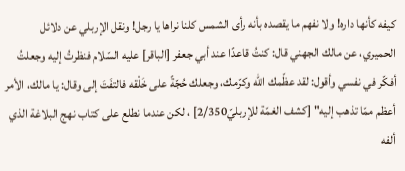كيفه كأنها داره! ولا نفهم ما يقصده بأنه رأى الشمس كلنا نراها يا رجل! ونقل الإربلي عن دلائل الحميري، عن مالك الجهني قال: كنتُ قاعدًا عند أبي جعفر [الباقر] عليه السّلام فنظرتُ إليه وجعلتُ أفكّر في نفسي وأقول: لقد عظّمك الله وكرّمك، وجعلك حُجّةً على خَلْقه فالتفَتَ إلى وقال: يا مالك، الأمر أعظم ممّا تذهب إليه" [كشف الغمّة للإربليّ2/350] ، لكن عندما نطلع على كتاب نهج البلاغة الذي ألفه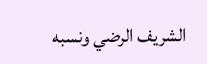الشريف الرضي ونسبه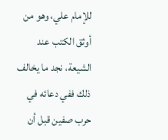للإمام علي، وهو من أوثق الكتب عند الشيعة، نجد ما يخالف ذلك ففي دعائه في حرب صفين قبل أن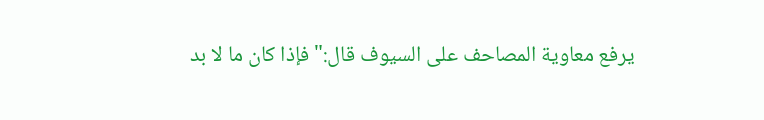يرفع معاوية المصاحف على السيوف قال:"فإذا كان ما لا بد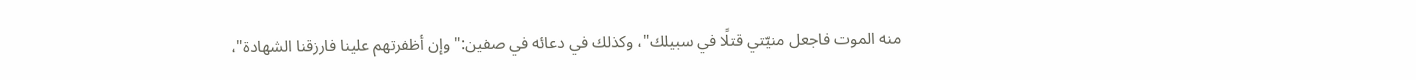منه الموت فاجعل منيّتي قتلًا في سبيلك"، وكذلك في دعائه في صفين:"وإن أظفرتهم علينا فارزقنا الشهادة"،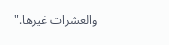والعشرات غيرها."